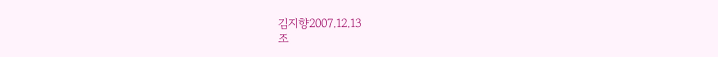김지향2007.12.13
조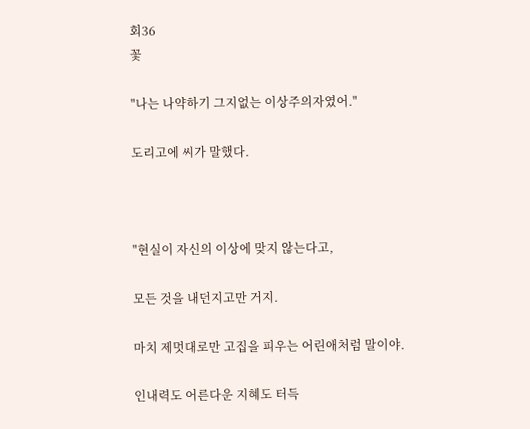회36
꽃

"나는 나약하기 그지없는 이상주의자였어."

도리고에 씨가 말했다.



"현실이 자신의 이상에 맞지 않는다고,

모든 것을 내던지고만 거지.

마치 제멋대로만 고집을 피우는 어린애처럼 말이야.

인내력도 어른다운 지혜도 터득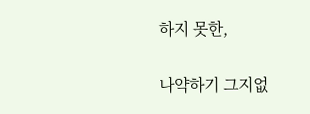하지 못한,

나약하기 그지없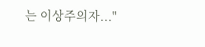는 이상주의자..."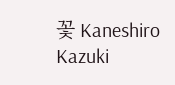꽃 Kaneshiro Kazuki